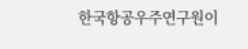한국항공우주연구원이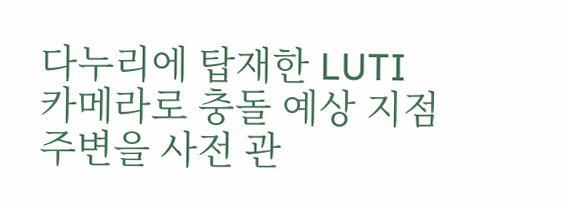다누리에 탑재한 LUTI 카메라로 충돌 예상 지점 주변을 사전 관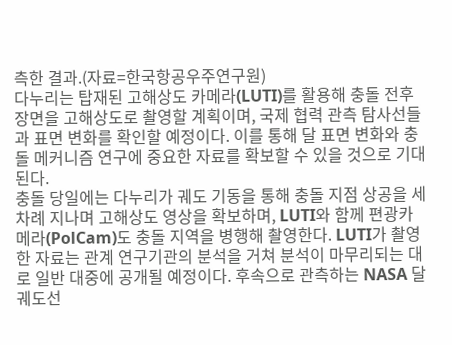측한 결과.(자료=한국항공우주연구원)
다누리는 탑재된 고해상도 카메라(LUTI)를 활용해 충돌 전후 장면을 고해상도로 촬영할 계획이며, 국제 협력 관측 탐사선들과 표면 변화를 확인할 예정이다. 이를 통해 달 표면 변화와 충돌 메커니즘 연구에 중요한 자료를 확보할 수 있을 것으로 기대된다.
충돌 당일에는 다누리가 궤도 기동을 통해 충돌 지점 상공을 세 차례 지나며 고해상도 영상을 확보하며, LUTI와 함께 편광카메라(PolCam)도 충돌 지역을 병행해 촬영한다. LUTI가 촬영한 자료는 관계 연구기관의 분석을 거쳐 분석이 마무리되는 대로 일반 대중에 공개될 예정이다. 후속으로 관측하는 NASA 달 궤도선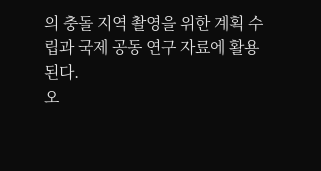의 충돌 지역 촬영을 위한 계획 수립과 국제 공동 연구 자료에 활용된다.
오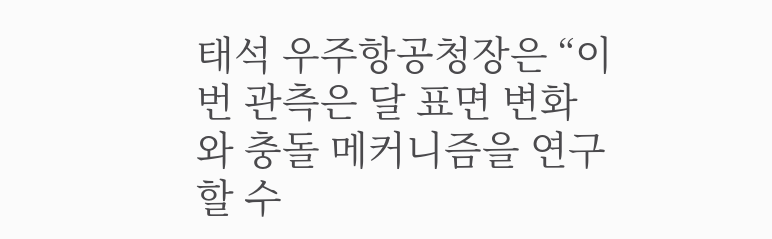태석 우주항공청장은 “이번 관측은 달 표면 변화와 충돌 메커니즘을 연구할 수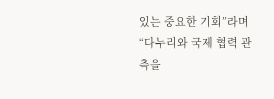있는 중요한 기회”라며 “다누리와 국제 협력 관측을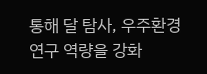통해 달 탐사, 우주환경 연구 역량을 강화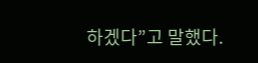하겠다”고 말했다.